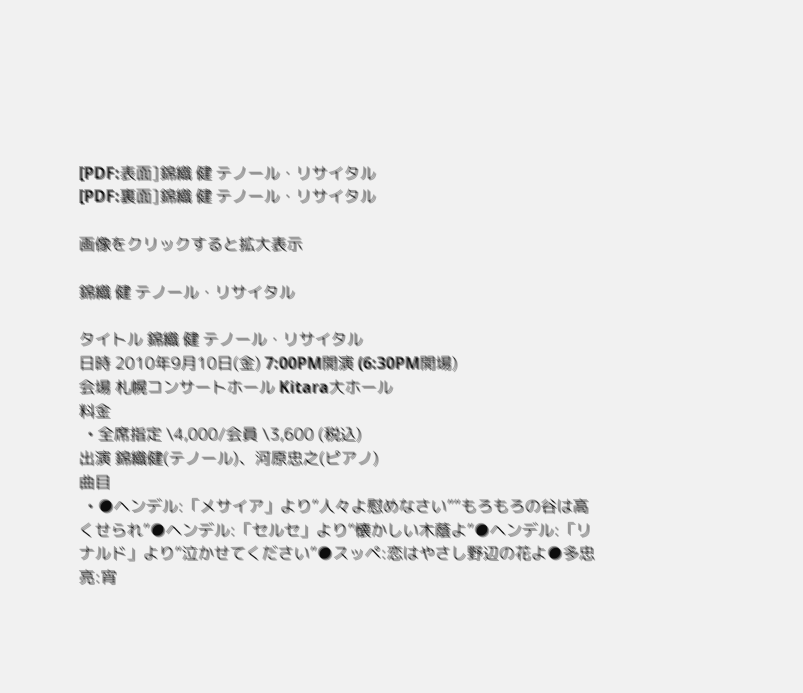[PDF:表面]錦織 健 テノール・リサイタル
[PDF:裏面]錦織 健 テノール・リサイタル

画像をクリックすると拡大表示

錦織 健 テノール・リサイタル

タイトル 錦織 健 テノール・リサイタル
日時 2010年9月10日(金) 7:00PM開演 (6:30PM開場)
会場 札幌コンサートホール Kitara大ホール
料金
  • 全席指定 \4,000/会員 \3,600 (税込)
出演 錦織健(テノール)、河原忠之(ピアノ)
曲目
  • ●ヘンデル:「メサイア」より“人々よ慰めなさい”“もろもろの谷は高くせられ”●ヘンデル:「セルセ」より“懐かしい木蔭よ”●ヘンデル:「リナルド」より“泣かせてください”●スッペ:恋はやさし野辺の花よ●多忠亮:宵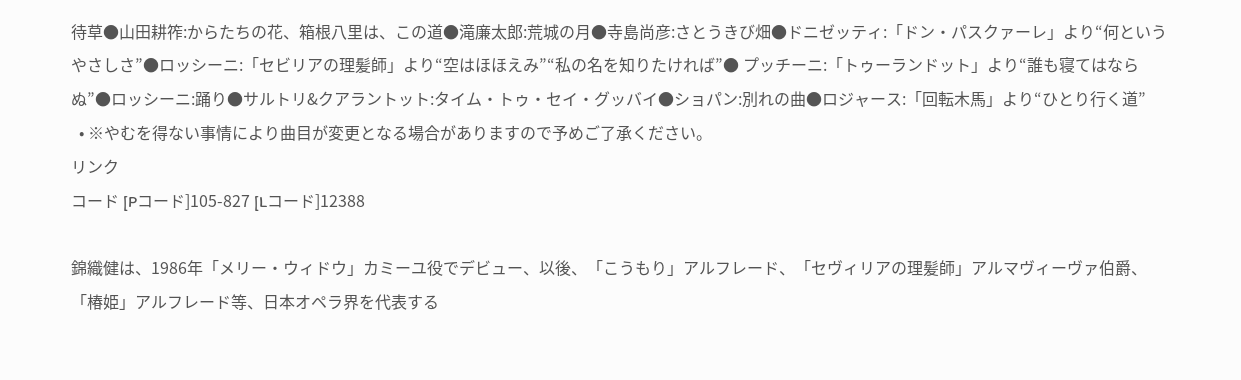待草●山田耕筰:からたちの花、箱根八里は、この道●滝廉太郎:荒城の月●寺島尚彦:さとうきび畑●ドニゼッティ:「ドン・パスクァーレ」より“何というやさしさ”●ロッシーニ:「セビリアの理髪師」より“空はほほえみ”“私の名を知りたければ”● プッチーニ:「トゥーランドット」より“誰も寝てはならぬ”●ロッシーニ:踊り●サルトリ&クアラントット:タイム・トゥ・セイ・グッバイ●ショパン:別れの曲●ロジャース:「回転木馬」より“ひとり行く道”
  • ※やむを得ない事情により曲目が変更となる場合がありますので予めご了承ください。
リンク
コード [Pコード]105-827 [Lコード]12388

錦織健は、1986年「メリー・ウィドウ」カミーユ役でデビュー、以後、「こうもり」アルフレード、「セヴィリアの理髪師」アルマヴィーヴァ伯爵、「椿姫」アルフレード等、日本オペラ界を代表する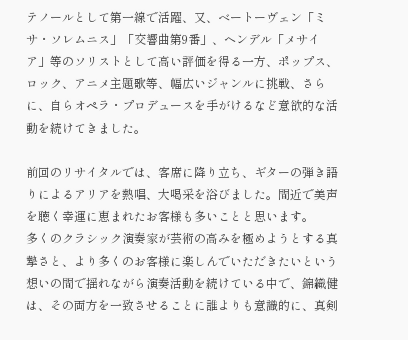テノールとして第一線で活躍、又、ベートーヴェン「ミサ・ソレムニス」「交響曲第9番」、ヘンデル「メサイア」等のソリストとして高い評価を得る一方、ポップス、ロック、アニメ主題歌等、幅広いジャンルに挑戦、さらに、自らオペラ・プロデュースを手がけるなど意欲的な活動を続けてきました。

前回のリサイタルでは、客席に降り立ち、ギターの弾き語りによるアリアを熱唱、大喝采を浴びました。間近で美声を聴く幸運に恵まれたお客様も多いことと思います。
多くのクラシック演奏家が芸術の高みを極めようとする真摯さと、より多くのお客様に楽しんでいただきたいという想いの間で揺れながら演奏活動を続けている中で、錦織健は、その両方を一致させることに誰よりも意識的に、真剣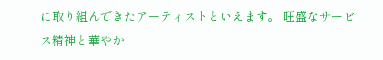に取り組んできたアーティストといえます。 旺盛なサービス精神と華やか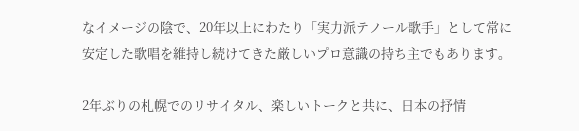なイメージの陰で、20年以上にわたり「実力派テノール歌手」として常に安定した歌唱を維持し続けてきた厳しいプロ意識の持ち主でもあります。

2年ぶりの札幌でのリサイタル、楽しいトークと共に、日本の抒情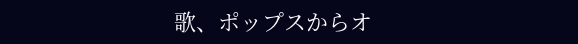歌、ポップスからオ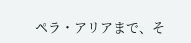ペラ・アリアまで、そ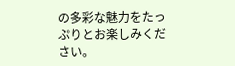の多彩な魅力をたっぷりとお楽しみください。